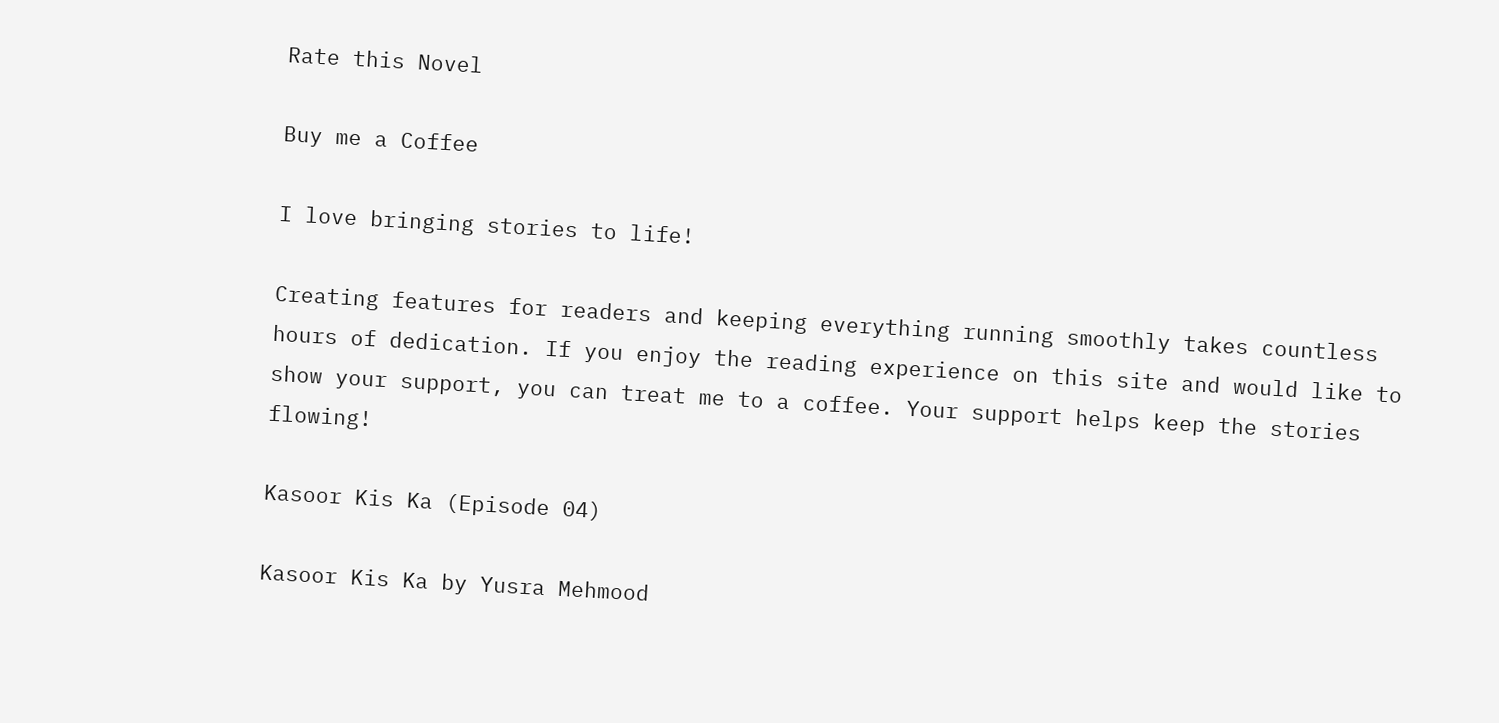Rate this Novel

Buy me a Coffee

I love bringing stories to life!

Creating features for readers and keeping everything running smoothly takes countless hours of dedication. If you enjoy the reading experience on this site and would like to show your support, you can treat me to a coffee. Your support helps keep the stories flowing!

Kasoor Kis Ka (Episode 04)

Kasoor Kis Ka by Yusra Mehmood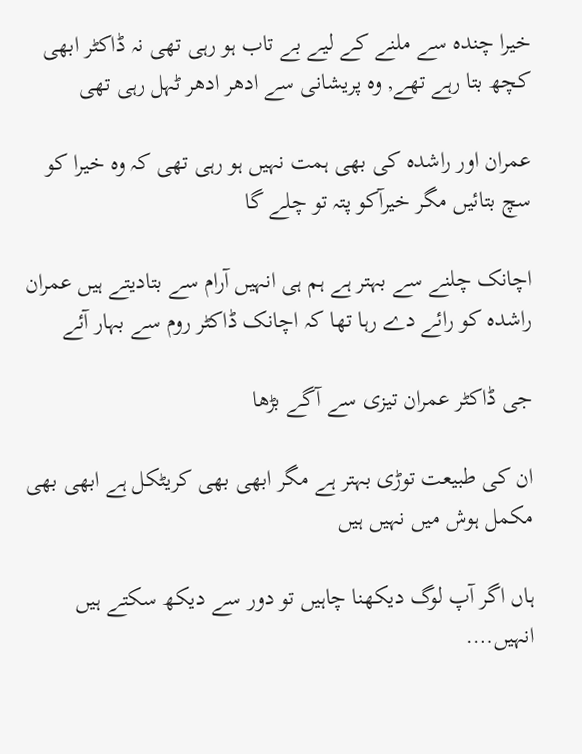خیرا چندہ سے ملنے کے لیے بے تاب ہو رہی تھی نہ ڈاکٹر ابھی کچھ بتا رہے تھے, وہ پریشانی سے ادھر ادھر ٹہل رہی تھی

عمران اور راشدہ کی بھی ہمت نہیں ہو رہی تھی کہ وہ خیرا کو سچ بتائیں مگر خیرآکو پتہ تو چلے گا

اچانک چلنے سے بہتر ہے ہم ہی انہیں آرام سے بتادیتے ہیں عمران راشدہ کو رائے دے رہا تھا کہ اچانک ڈاکٹر روم سے بہار آئے

جی ڈاکٹر عمران تیزی سے آگے بڑھا

ان کی طبیعت توڑی بہتر ہے مگر ابھی بھی کریٹکل ہے ابھی بھی مکمل ہوش میں نہیں ہیں

ہاں اگر آپ لوگ دیکھنا چاہیں تو دور سے دیکھ سکتے ہیں انہیں….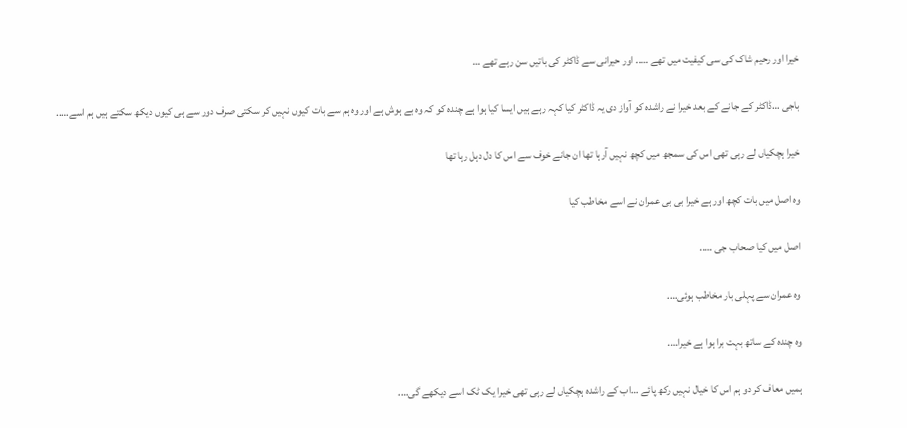خیرا اور رحیم شاک کی سی کیفیت میں تھے ….. اور حیرانی سے ڈاکٹر کی باتیں سن رہے تھے …

باجی …ڈاکٹر کے جانے کے بعد خیرا نے راشدہ کو آواز دی یہ ڈاکٹر کیا کہہ رہے ہیں ایسا کیا ہوا ہے چندہ کو کہ وہ بے ہوش ہے اور وہ ہم سے بات کیوں نہیں کر سکتی صرف دور سے ہی کیوں دیکھ سکتے ہیں ہم اسے…..

خیرا ہچکیاں لے رہی تھی اس کی سمجھ میں کچھ نہیں آرہا تھا ان جانے خوف سے اس کا دل دہل رہا تھا

وہ اصل میں بات کچھ اور ہے خیرا بی بی عمران نے اسے مخاطب کیا

اصل میں کیا صحاب جی …..

وہ عمران سے پہلی بار مخاطب ہوئی….

وہ چندہ کے ساتھ بہت برا ہوا ہے خیرا….

ہمیں معاف کر دو ہم اس کا خیال نہیں رکھ پائے …اب کے راشدہ ہچکیاں لے رہی تھی خیرا یک ٹک اسے دیکھے گی….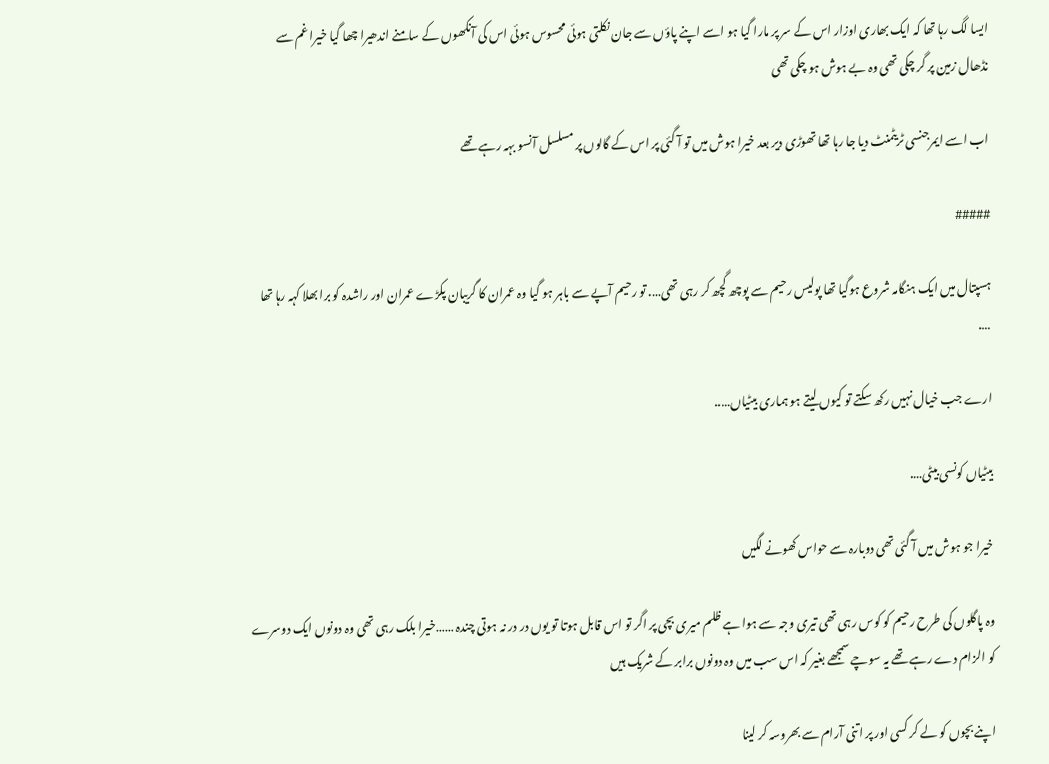ایسا لگ رہا تھا کہ ایک بھاری اوزار اس کے سر پر مارا گیا ہو اسے اپنے پاؤں سے جان نکلتی ہوئی محسوس ہوئی اس کی آنکھوں کے سامنے اندھیرا چھا گیا خیرا غم سے نڈھال زمین پر گر چکی تھی وہ بے ہوش ہو چکی تھی

اب اسے ایمرجنسی ٹریٹمنٹ دیا جا رہا تھا تھوڑی دیر بعد خیرا ہوش میں تو آ گئی پر اس کے گالوں پر مسلسل آنسو بہہ رہے تھے

#####

ہسپتال میں ایک ہنگامہ شروع ہوگیا تھا پولیس رحیم سے پوچھ گچھ کر رہی تھی…. تو رحیم آپے سے باہر ہو گیا وہ عمران کا گریبان پکڑے عمران اور راشدہ کو برا بھلا کہہ رہا تھا ….

ارے جب خیال نہیں رکھ سکتے تو کیوں لیتے ہو ہماری بیٹیاں…..

بیٹیاں کونسی بیٹی….

خیرا جو ہوش میں آ گئی تھی دوبارہ سے حواس کھونے لگیں

وہ پاگلوں کی طرح رحیم کو کوس رہی تھی تیری وجہ سے ہوا ہے ظلم میری بچی پر اگر تو اس قابل ہوتا تو یوں در در نہ ہوتی چندہ ……خیرا بلک رہی تھی وہ دونوں ایک دوسرے کو الزام دے رہے تھے یہ سوچے سمجھے بغیر کہ اس سب میں وہ دونوں برابر کے شریک ہیں

اپنے بچوں کو لے کر کسی اور پر اتنی آرام سے بھروسہ کر لینا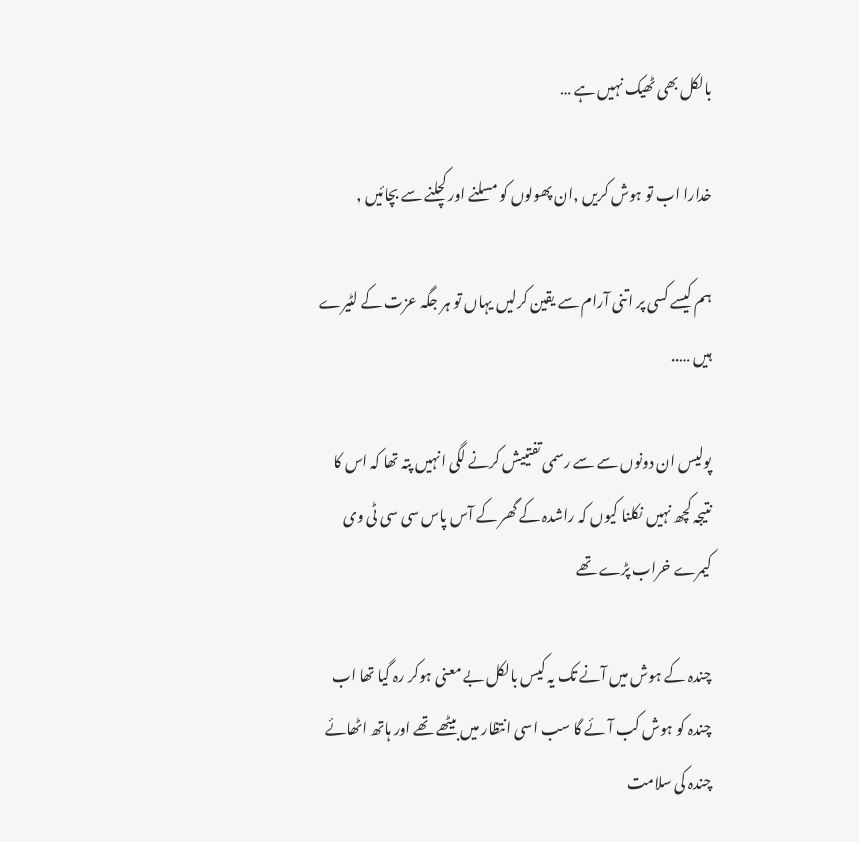بالکل بھی ٹھیک نہیں ہے …

خدارا اب تو ہوش کریں ,ان پھولوں کو مسلنے اور کچلنے سے بچائیں ,

ہم کیسے کسی پر اتنی آرام سے یقین کرلیں یہاں تو ہر جگہ عزت کے لٹیرے ہیں …..

پولیس ان دونوں سے سے رسمی تفتییش کرنے لگی انہیں پتہ تھا کہ اس کا نتیجہ کچھ نہیں نکلنا کیوں کہ راشدہ کے گھر کے آس پاس سی سی ٹی وی کیمرے خراب پڑے تھے

چندہ کے ہوش میں آنے تک یہ کیس بالکل بے معنی ہوکر رہ گیا تھا اب چندہ کو ہوش کب آئے گا سب اسی انتظار میں بیٹھے تھے اور ہاتھ اٹھائے چندہ کی سلامت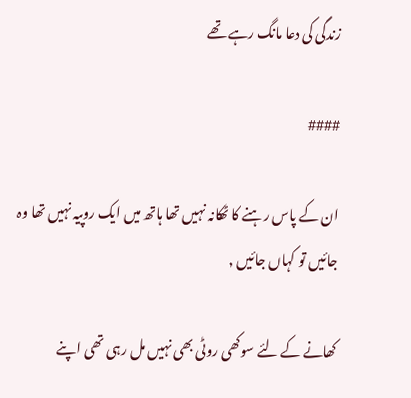زندگی کی دعا مانگ رہے تھے

####

ان کے پاس رہنے کا ٹھکانہ نہیں تھا ہاتھ میں ایک روپیہ نہیں تھا وہ جائیں تو کہاں جائیں ,

کھانے کے لئے سوکھی روٹی بھی نہیں مل رہی تھی اپنے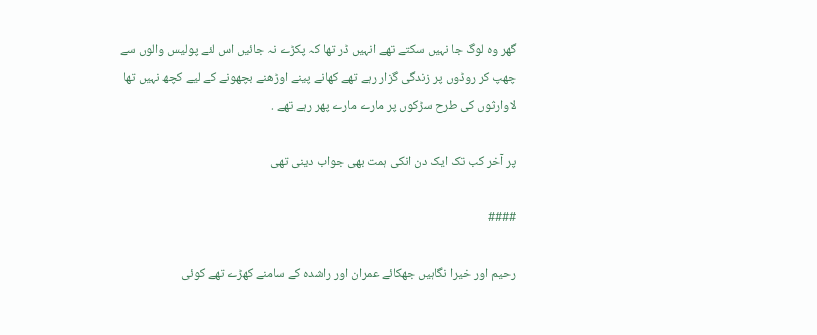گھر وہ لوگ جا نہیں سکتے تھے انہیں ڈر تھا کہ پکڑے نہ جائیں اس لئے پولیس والوں سے چھپ کر روڈوں پر زندگی گزار رہے تھے کھانے پینے اوڑھنے بچھونے کے لیے کچھ نہیں تھا لاوارثوں کی طرح سڑکوں پر مارے مارے پھر رہے تھے .

پر آخر کب تک ایک دن انکی ہمت بھی جواب دینی تھی

####

رحیم اور خیرا نگاہیں جھکائے عمران اور راشدہ کے سامنے کھڑے تھے کوئی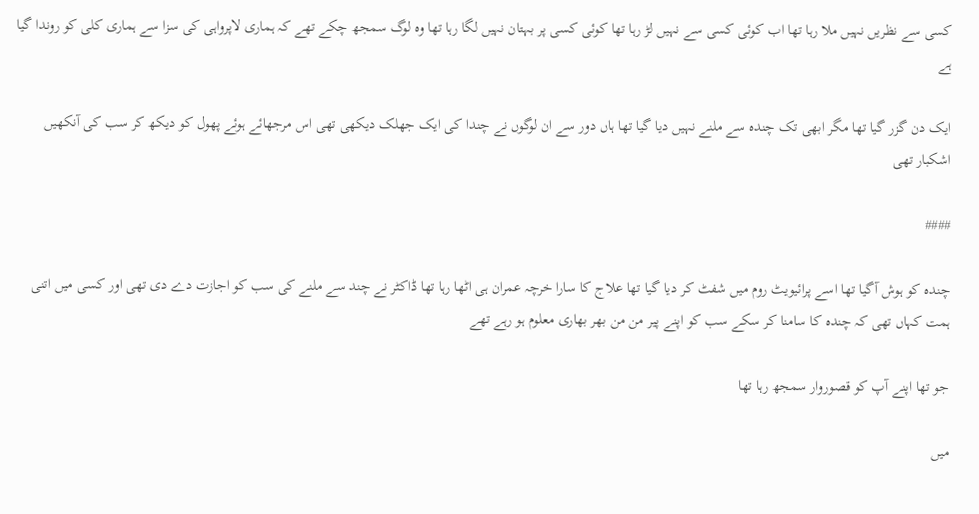کسی سے نظریں نہیں ملا رہا تھا اب کوئی کسی سے نہیں لڑ رہا تھا کوئی کسی پر بہتان نہیں لگا رہا تھا وہ لوگ سمجھ چکے تھے کہ ہماری لاپرواہی کی سزا سے ہماری کلی کو روندا گیا ہے

ایک دن گزر گیا تھا مگر ابھی تک چندہ سے ملنے نہیں دیا گیا تھا ہاں دور سے ان لوگوں نے چندا کی ایک جھلک دیکھی تھی اس مرجھائے ہوئے پھول کو دیکھ کر سب کی آنکھیں اشکبار تھی

####

چندہ کو ہوش آگیا تھا اسے پرائیویٹ روم میں شفٹ کر دیا گیا تھا علاج کا سارا خرچہ عمران ہی اٹھا رہا تھا ڈاکٹر نے چند سے ملنے کی سب کو اجازت دے دی تھی اور کسی میں اتنی ہمت کہاں تھی کہ چندہ کا سامنا کر سکے سب کو اپنے پیر من من بھر بھاری معلوم ہو رہے تھے

جو تھا اپنے آپ کو قصوروار سمجھ رہا تھا

میں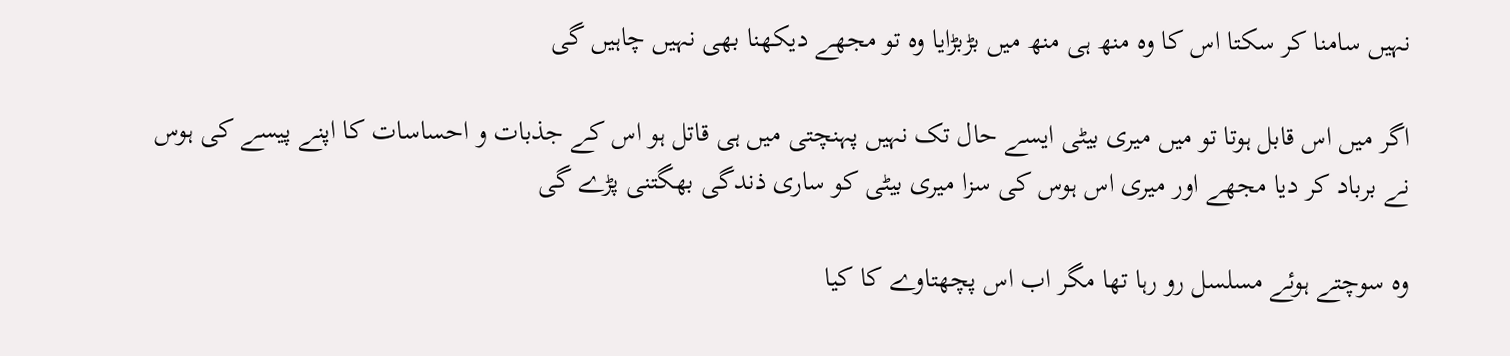نہیں سامنا کر سکتا اس کا وہ منھ ہی منھ میں بڑبڑایا وہ تو مجھے دیکھنا بھی نہیں چاہیں گی

اگر میں اس قابل ہوتا تو میں میری بیٹی ایسے حال تک نہیں پہنچتی میں ہی قاتل ہو اس کے جذبات و احساسات کا اپنے پیسے کی ہوس نے برباد کر دیا مجھے اور میری اس ہوس کی سزا میری بیٹی کو ساری ذندگی بھگتنی پڑے گی

وہ سوچتے ہوئے مسلسل رو رہا تھا مگر اب اس پچھتاوے کا کیا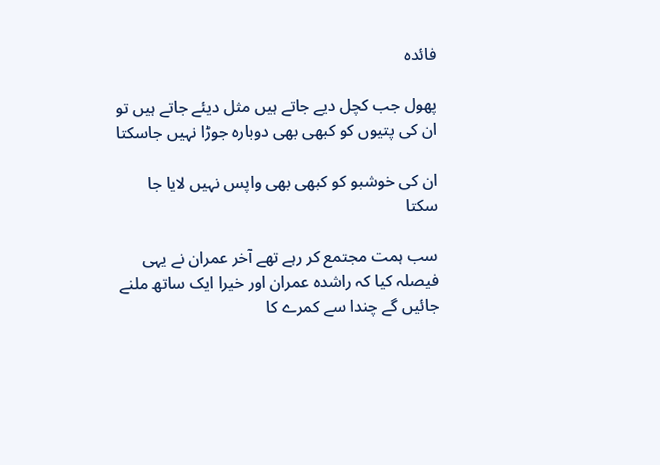فائدہ

پھول جب کچل دیے جاتے ہیں مثل دیئے جاتے ہیں تو ان کی پتیوں کو کبھی بھی دوبارہ جوڑا نہیں جاسکتا

ان کی خوشبو کو کبھی بھی واپس نہیں لایا جا سکتا

سب ہمت مجتمع کر رہے تھے آخر عمران نے یہی فیصلہ کیا کہ راشدہ عمران اور خیرا ایک ساتھ ملنے جائیں گے چندا سے کمرے کا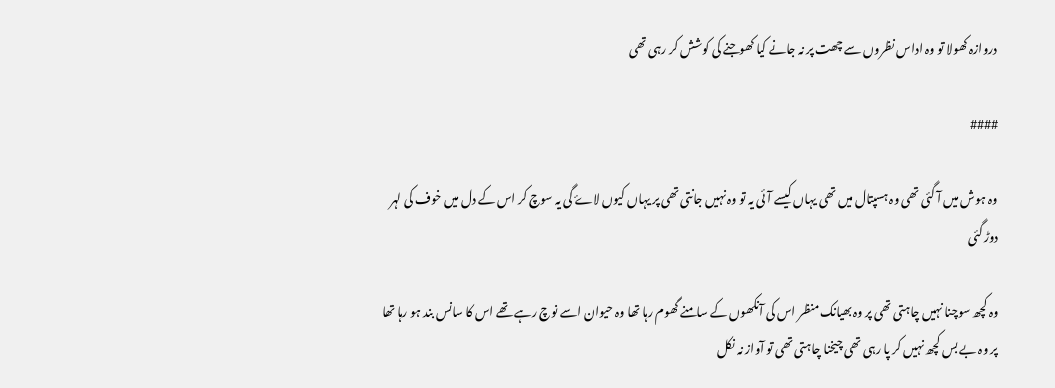دروازہ کھولا تو وہ اداس نظروں سے چھت پر نہ جانے کیا کھوجنے کی کوشش کر رہی تھی

####

وہ ہوش میں آ گئی تھی وہ ہسپتال میں تھی یہاں کیسے آئی یہ تو وہ نہیں جانتی تھی پر یہاں کیوں لاۓ گی یہ سوچ کر اس کے دل میں خوف کی لہر دوڑ گئی

وہ کچھ سوچنا نہیں چاہتی تھی پر وہ بھیانک منظر اس کی آنکھوں کے سامنے گھوم رہا تھا وہ حیوان اسے نوچ رہے تھے اس کا سانس بند ہو رہا تھا پر وہ بے بس کچھ نہیں کر پا رہی تھی چیخنا چاہتی تھی تو آواز نہ نکل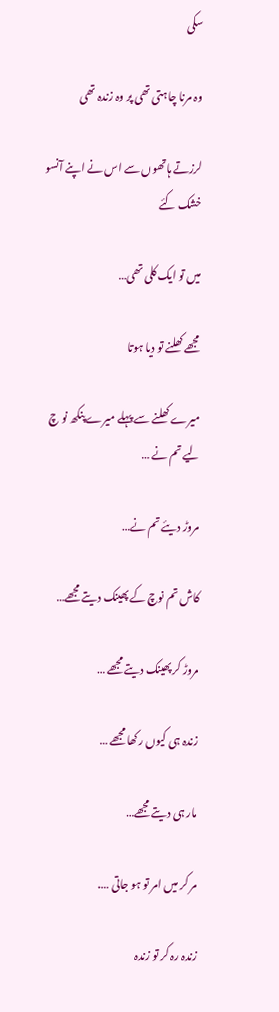سکی

وہ مرنا چاہتی تھی پر وہ زندہ تھی

لرزتے ہاتھوں سے اس نے اپنے آنسو خشک کئے

میں تو ایک کلی تھی…

مجھے کھلنے تو دیا ہوتا

میرے کھلنے سے پہلے میرے پنکھ نو چ لیے تم نے …

مروڑ دیئے تم نے…

کاش تم نوچ کے پھینک دیتے مجھے…

مروڑ کر پھینک دیتے مجھے …

زندہ ہی کیوں رکھا مجھے …

مار ہی دیتے مجھے…

مر کر میں امر تو ہو جاتی ….

زندہ رہ کر تو زندہ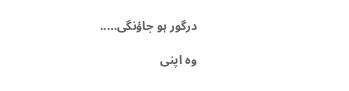درگور ہو جاؤنگی…..

وہ اپنی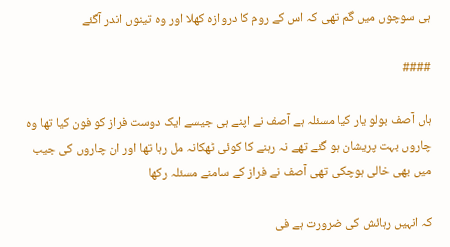ہی سوچوں میں گم تھی کہ اس کے روم کا دروازہ کھلا اور وہ تینوں اندر آگئے

####

ہاں آصف بولو یار کیا مسئلہ ہے آصف نے اپنے ہی جیسے ایک دوست فراز کو فون کیا تھا وہ چاروں بہت پریشان ہو گئے تھے نہ رہنے کا کوئی ٹھکانہ مل رہا تھا اور ان چاروں کی جیب میں بھی خالی ہوچکی تھی آصف نے فراز کے سامنے مسئلہ رکھا

کہ انہیں رہائش کی ضرورت ہے فی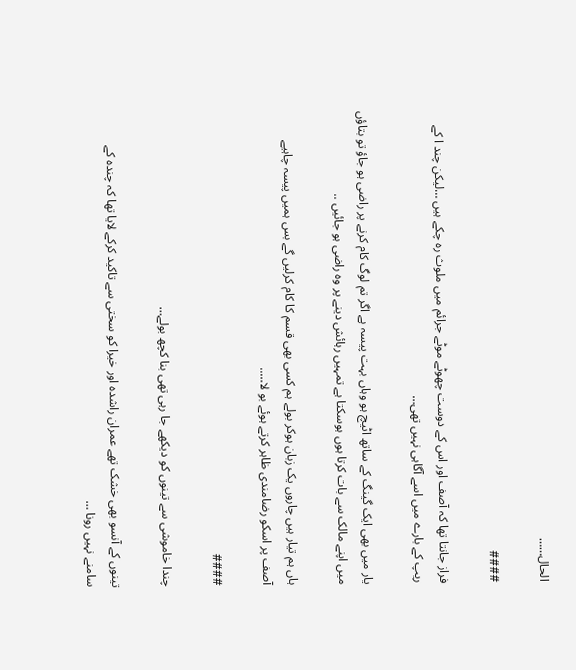الحال……

####

فراز جانتا تھا کہ آصف اور اس کے دوست چھوٹے موٹے جرائم میں ملوث رہ چکے ہیں …لیکن چند ا کے ریپ کے بارے میں اسے آگاہی نہیں تھی…

یار میں بھی ایک گینگ کے ساتھ اٹیچ ہو وہاں بہت پیسہ ہے اگر تم لوگ کام کرنے پر راضی ہو جاؤ تو بتاؤں میں اپنے مالک سے بات کرتا ہوں ہوسکتا ہے تمہیں رہائش دینے پر وہ راضی ہو جائیں ..

ہاں ہم تیار ہیں چاروں یک زبان ہوکر بولے ہم کسی بھی قسم کا کام کرلیں گے بس ہمیں پیسہ چاہیے آصف پر اسکو رضامندی ظاہر کرتے ہوئے بو لا…..

####

چندا خاموشی سے تینوں کو دیکھے جا رہی تھی بنا کچھ بولے…

تینوں کے آنسو بھی خشک تھے عمران راشدہ اور خیرا کو سختی سے تاکید کرکے لایا تھا کہ چندہ کے سامنے نہیں رونا …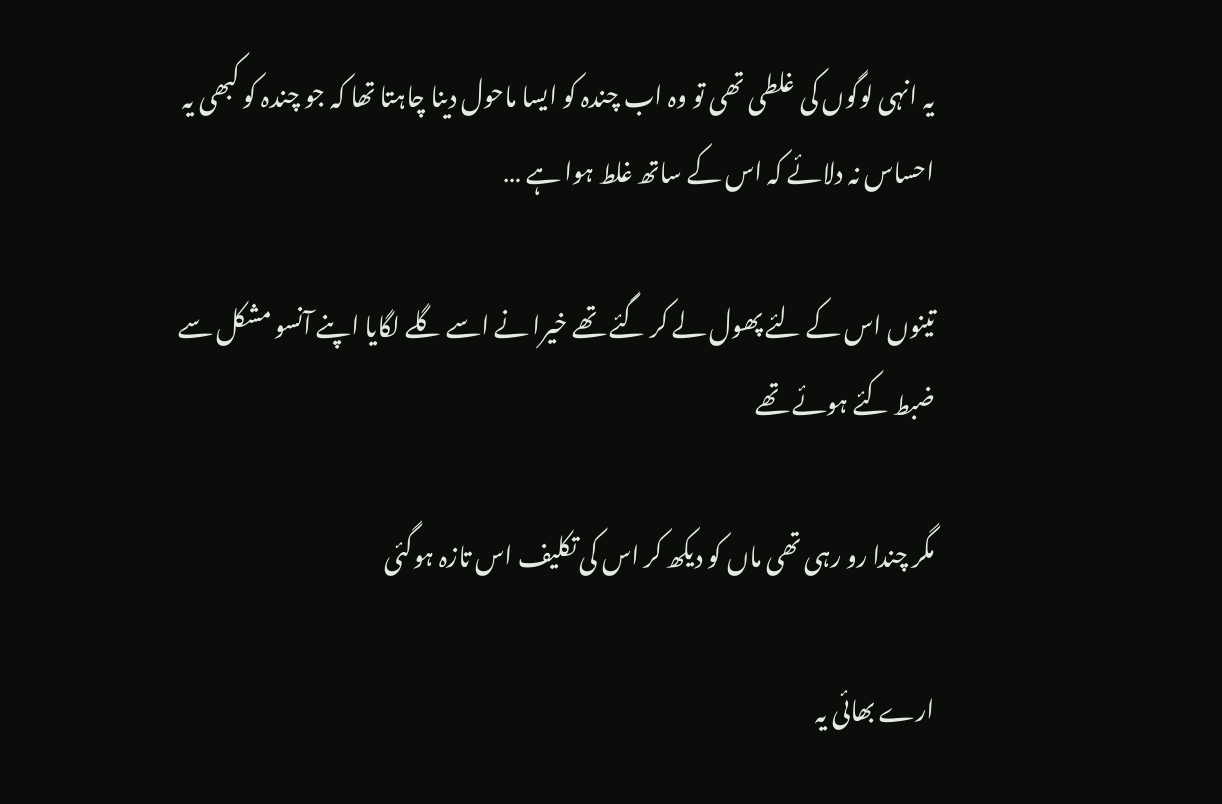یہ انہی لوگوں کی غلطی تھی تو وہ اب چندہ کو ایسا ماحول دینا چاہتا تھا کہ جو چندہ کو کبھی یہ احساس نہ دلائے کہ اس کے ساتھ غلط ہوا ہے …

تینوں اس کے لئے پھول لے کر گئے تھے خیرا نے اسے گلے لگایا اپنے آنسو مشکل سے ضبط کئے ہوئے تھے

مگر چندا رو رہی تھی ماں کو دیکھ کر اس کی تکلیف اس تازہ ہوگئی

ارے بھائی یہ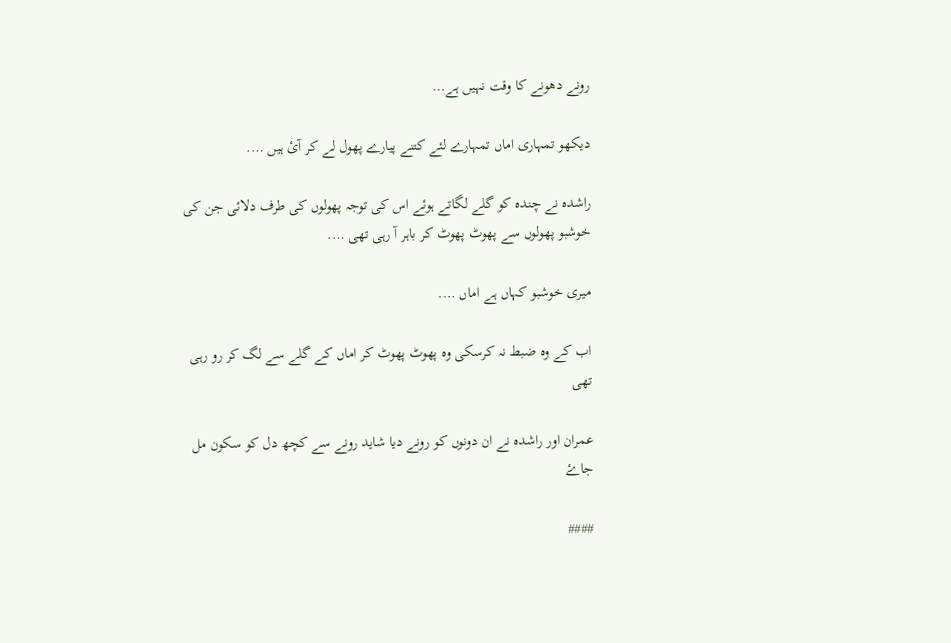رونے دھونے کا وقت نہیں ہے…

دیکھو تمہاری اماں تمہارے لئے کتنے پیارے پھول لے کر آئ ہیں ….

راشدہ نے چندہ کو گلے لگاتے ہوئے اس کی توجہ پھولوں کی طرف دلائی جن کی خوشبو پھولوں سے پھوٹ پھوٹ کر باہر آ رہی تھی ….

میری خوشبو کہاں ہے اماں ….

اب کے وہ ضبط نہ کرسکی وہ پھوٹ پھوٹ کر اماں کے گلے سے لگ کر رو رہی تھی

عمران اور راشدہ نے ان دونوں کو رونے دیا شاید رونے سے کچھ دل کو سکون مل جاۓ

####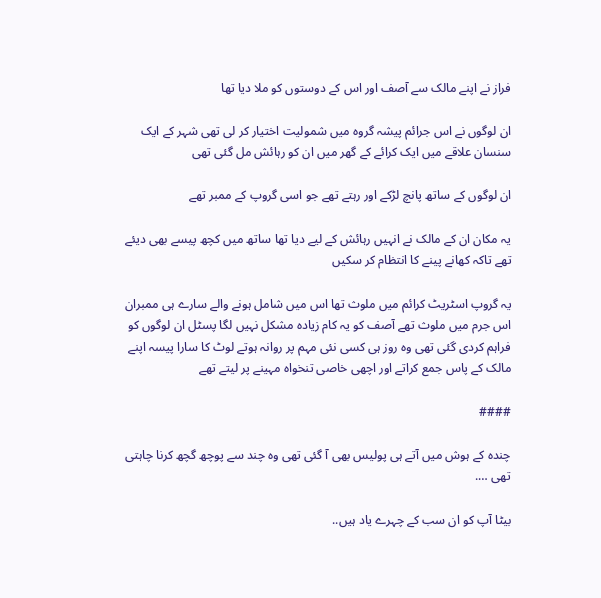فراز نے اپنے مالک سے آصف اور اس کے دوستوں کو ملا دیا تھا

ان لوگوں نے اس جرائم پیشہ گروہ میں شمولیت اختیار کر لی تھی شہر کے ایک سنسان علاقے میں ایک کرائے کے گھر میں ان کو رہائش مل گئی تھی

ان لوگوں کے ساتھ پانچ لڑکے اور رہتے تھے جو اسی گروپ کے ممبر تھے

یہ مکان ان کے مالک نے انہیں رہائش کے لیے دیا تھا ساتھ میں کچھ پیسے بھی دیئے تھے تاکہ کھانے پینے کا انتظام کر سکیں

یہ گروپ اسٹریٹ کرائم میں ملوث تھا اس میں شامل ہونے والے سارے ہی ممبران اس جرم میں ملوث تھے آصف کو یہ کام زیادہ مشکل نہیں لگا پسٹل ان لوگوں کو فراہم کردی گئی تھی وہ روز ہی کسی نئی مہم پر روانہ ہوتے لوٹ کا سارا پیسہ اپنے مالک کے پاس جمع کراتے اور اچھی خاصی تنخواہ مہینے پر لیتے تھے

####

چندہ کے ہوش میں آتے ہی پولیس بھی آ گئی تھی وہ چند سے پوچھ گچھ کرنا چاہتی تھی ….

بیٹا آپ کو ان سب کے چہرے یاد ہیں..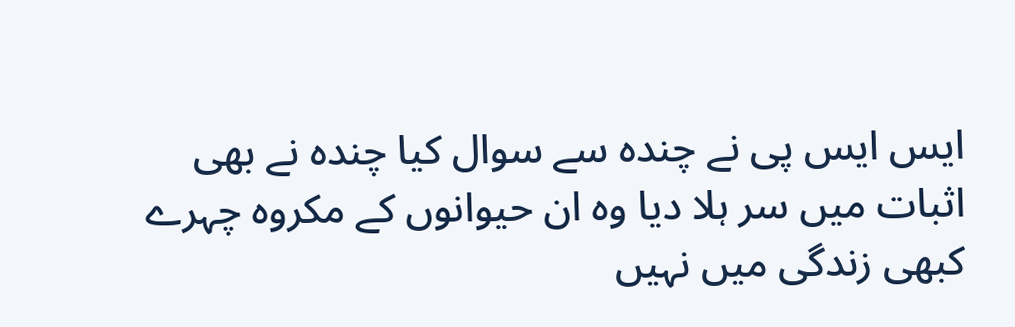ایس ایس پی نے چندہ سے سوال کیا چندہ نے بھی اثبات میں سر ہلا دیا وہ ان حیوانوں کے مکروہ چہرے کبھی زندگی میں نہیں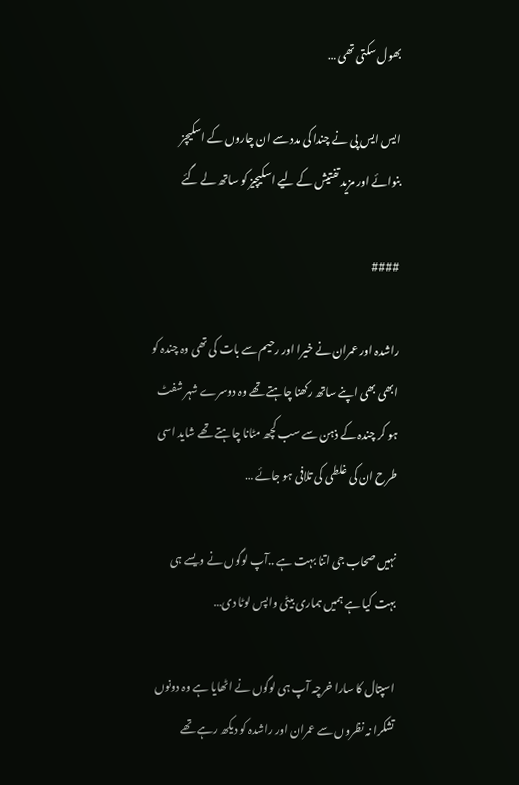بھول سکتی تھی …

ایس ایس پی نے چندا کی مدد سے ان چاروں کے اسکیچز بنوائے اور مزید تفتیش کے لیے اسکیچیز کو ساتھ لے گئے

####

راشدہ اور عمران نے خیرا اور رحیم سے بات کی تھی وہ چندہ کو ابھی بھی اپنے ساتھ رکھنا چاہتے تھے وہ دوسرے شہر شفٹ ہو کر چندہ کے ذہن سے سب کچھ مٹانا چاہتے تھے شاید اسی طرح ان کی غلطی کی تلافی ہو جائے …

نہیں صحاب جی اتنا بہت ہے ..آپ لوگوں نے ویسے ہی بہت کیا ہے ہمیں ہماری بیٹی واپس لوٹا دی…

اسپتال کا سارا خرچہ آپ ہی لوگوں نے اٹھایا ہے وہ دونوں تشکرا نہ نظروں سے عمران اور راشدہ کو دیکھ رہے تھے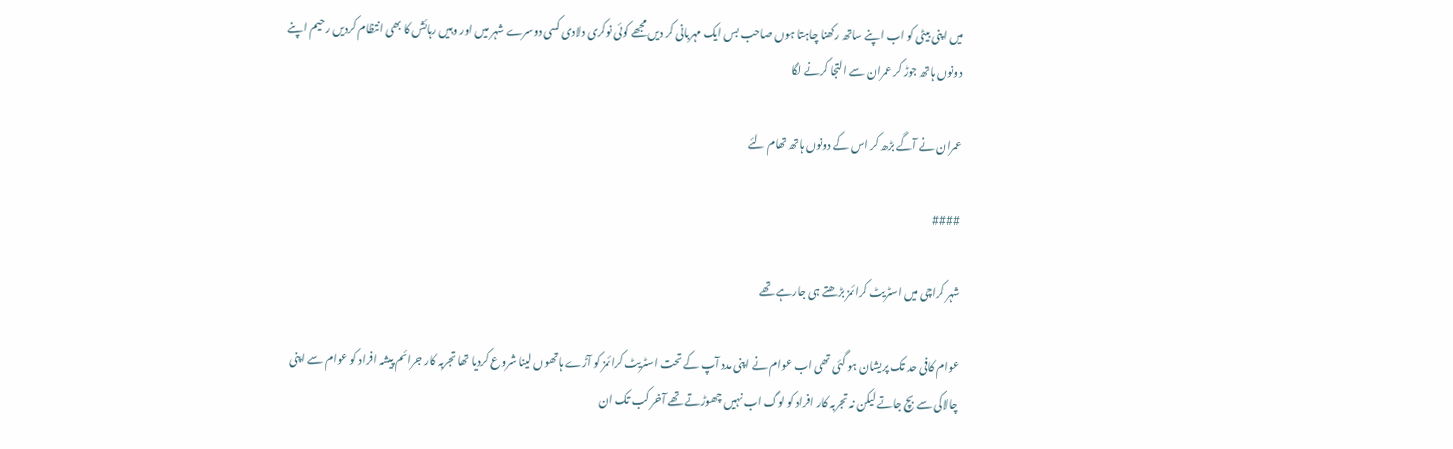میں اپنی بیٹی کو اب اپنے ساتھ رکھنا چاہتا ہوں صاحب بس ایک مہربانی کر دیں مجھے کوئی نوکری دلادی کسی دوسرے شہر میں اور وہیں رہائش کا بھی انتظام کردیں رحیم اپنے دونوں ہاتھ جوڑ کر عمران سے التجا کرنے لگا

عمران نے آگے بڑھ کر اس کے دونوں ہاتھ تھام لئے

####

شہر کراچی میں اسٹریٹ کرائمز بڑھتے ہی جارہے تھے

عوام کافی حد تک پریشان ہو گئی تھی اب عوام نے اپنی مدد آپ کے تحت اسٹریٹ کرائمز کو آڑے ہاتھوں لینا شروع کردیا تھا تجربہ کار جرائم پیشہ افراد کو عوام سے اپنی چالاکی سے بچ جاتے لیکن نہ تجربہ کار افراد کو لوگ اب نہیں چھوڑتے تھے آخر کب تک ان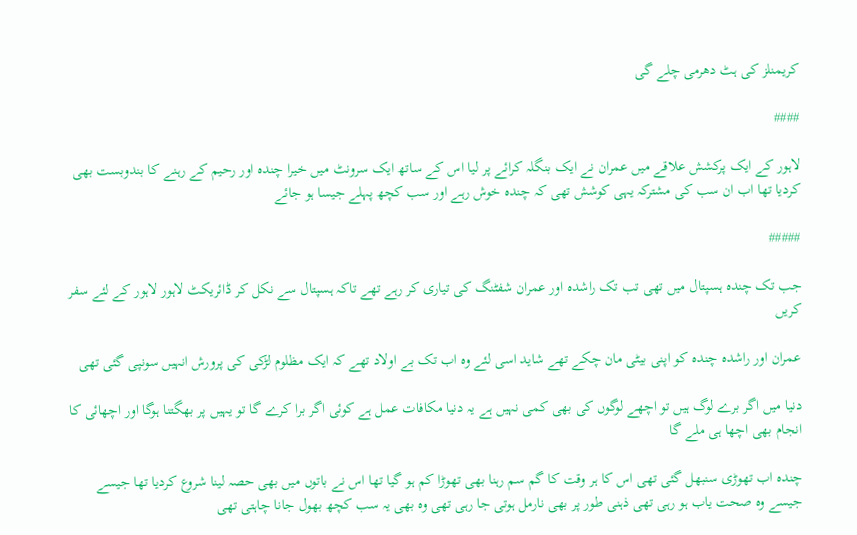کریمنلز کی ہٹ دھرمی چلے گی

####

لاہور کے ایک پرکشش علاقے میں عمران نے ایک بنگلہ کرائے پر لیا اس کے ساتھ ایک سرونٹ میں خیرا چندہ اور رحیم کے رہنے کا بندوبست بھی کردیا تھا اب ان سب کی مشترکہ یہی کوشش تھی کہ چندہ خوش رہے اور سب کچھ پہلے جیسا ہو جائے

#####

جب تک چندہ ہسپتال میں تھی تب تک راشدہ اور عمران شفٹنگ کی تیاری کر رہے تھے تاکہ ہسپتال سے نکل کر ڈائریکٹ لاہور لاہور کے لئے سفر کریں

عمران اور راشدہ چندہ کو اپنی بیٹی مان چکے تھے شاید اسی لئے وہ اب تک بے اولاد تھے کہ ایک مظلوم لڑکی کی پرورش انہیں سونپی گئی تھی

دنیا میں اگر برے لوگ ہیں تو اچھے لوگوں کی بھی کمی نہیں ہے یہ دنیا مکافات عمل ہے کوئی اگر برا کرے گا تو یہیں پر بھگتنا ہوگا اور اچھائی کا انجام بھی اچھا ہی ملے گا

چندہ اب تھوڑی سنبھل گئی تھی اس کا ہر وقت کا گم سم رہنا بھی تھوڑا کم ہو گیا تھا اس نے باتوں میں بھی حصہ لینا شروع کردیا تھا جیسے جیسے وہ صحت یاب ہو رہی تھی ذہنی طور پر بھی نارمل ہوتی جا رہی تھی وہ بھی یہ سب کچھ بھول جانا چاہتی تھی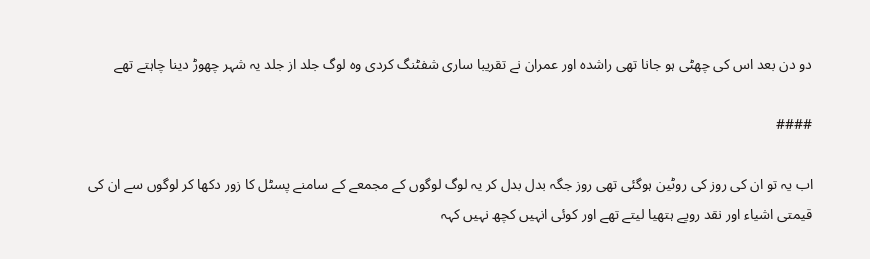دو دن بعد اس کی چھٹی ہو جانا تھی راشدہ اور عمران نے تقریبا ساری شفٹنگ کردی وہ لوگ جلد از جلد یہ شہر چھوڑ دینا چاہتے تھے

####

اب یہ تو ان کی روز کی روٹین ہوگئی تھی روز جگہ بدل بدل کر یہ لوگ لوگوں کے مجمعے کے سامنے پسٹل کا زور دکھا کر لوگوں سے ان کی قیمتی اشیاء اور نقد روپے ہتھیا لیتے تھے اور کوئی انہیں کچھ نہیں کہہ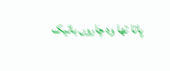پاتا تھا وہ چاروں بائیک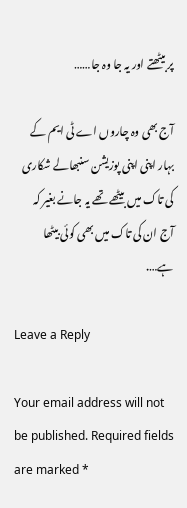پر بیٹھتے اور یہ جا وہ جا……

آج بھی وہ چاروں اے ٹی ایم کے بہار اپنی اپنی پوزیشن سنبھالے شکاری کی تاک میں بیٹھے تھے یہ جانے بغیر کہ آج ان کی تاک میں بھی کوئی بیٹھا ہے….

Leave a Reply

Your email address will not be published. Required fields are marked *